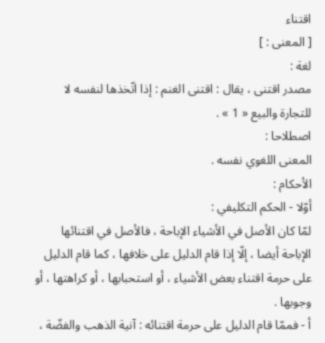اقتناء
[ المعنى : ]
لغة :
مصدر اقتنى ، يقال : اقتنى الغنم : إذا اتّخذها لنفسه لا للتجارة والبيع « 1 » .
اصطلاحا :
المعنى اللغوي نفسه .
الأحكام :
أوّلا - الحكم التكليفي :
لمّا كان الأصل في الأشياء الإباحة ، فالأصل في اقتنائها الإباحة أيضا ، إلّا إذا قام الدليل على خلافها ، كما قام الدليل على حرمة اقتناء بعض الأشياء ، أو استحبابها ، أو كراهتها ، أو وجوبها .
أ - فممّا قام الدليل على حرمة اقتنائه : آنية الذهب والفضّة ،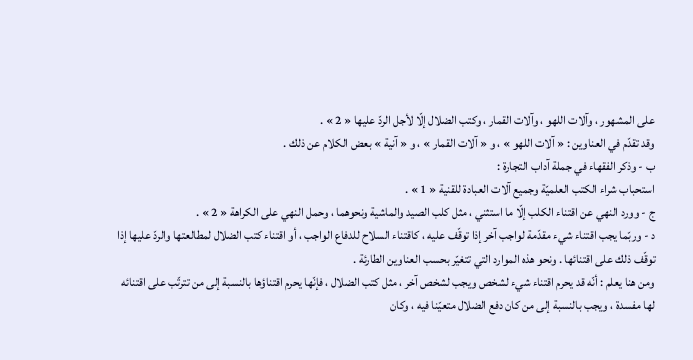على المشهور ، وآلات اللهو ، وآلات القمار ، وكتب الضلال إلّا لأجل الردّ عليها « 2 » .
وقد تقدّم في العناوين : « آلات اللهو » ، و « آلات القمار » ، و « آنية » بعض الكلام عن ذلك .
ب - وذكر الفقهاء في جملة آداب التجارة :
استحباب شراء الكتب العلميّة وجميع آلات العبادة للقنية « 1 » .
ج - وورد النهي عن اقتناء الكلب إلّا ما استثني ، مثل كلب الصيد والماشية ونحوهما ، وحمل النهي على الكراهة « 2 » .
د - وربّما يجب اقتناء شيء مقدّمة لواجب آخر إذا توقّف عليه ، كاقتناء السلاح للدفاع الواجب ، أو اقتناء كتب الضلال لمطالعتها والردّ عليها إذا توقّف ذلك على اقتنائها . ونحو هذه الموارد التي تتغيّر بحسب العناوين الطارئة .
ومن هنا يعلم : أنّه قد يحرم اقتناء شيء لشخص ويجب لشخص آخر ، مثل كتب الضلال ، فإنّها يحرم اقتناؤها بالنسبة إلى من تترتّب على اقتنائه لها مفسدة ، ويجب بالنسبة إلى من كان دفع الضلال متعيّنا فيه ، وكان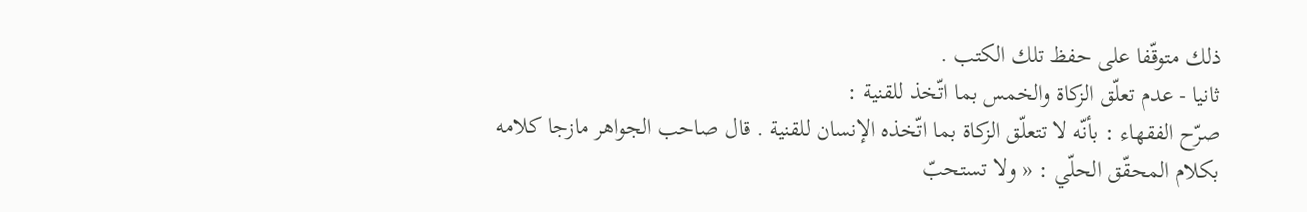ذلك متوقّفا على حفظ تلك الكتب .
ثانيا - عدم تعلّق الزكاة والخمس بما اتّخذ للقنية :
صرّح الفقهاء : بأنّه لا تتعلّق الزكاة بما اتّخذه الإنسان للقنية . قال صاحب الجواهر مازجا كلامه بكلام المحقّق الحلّي : « ولا تستحبّ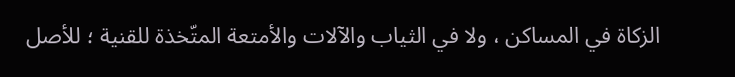الزكاة في المساكن ، ولا في الثياب والآلات والأمتعة المتّخذة للقنية ؛ للأصل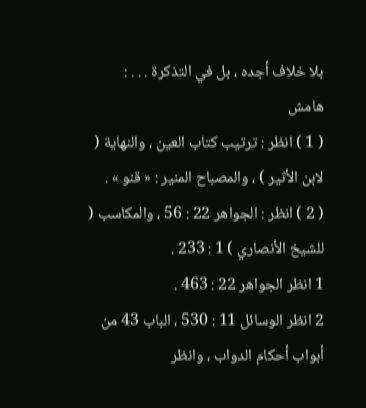بلا خلاف أجده ، بل في التذكرة . . . :
هامش
( 1 ) انظر : ترتيب كتاب العين ، والنهاية ( لابن الأثير ) ، والمصباح المنير : « قنو » .
( 2 ) انظر : الجواهر 22 : 56 ، والمكاسب ( للشيخ الأنصاري ) 1 : 233 .
1 انظر الجواهر 22 : 463 .
2 انظر الوسائل 11 : 530 ، الباب 43 من أبواب أحكام الدواب ، وانظر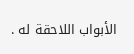الأبواب اللاحقة له .